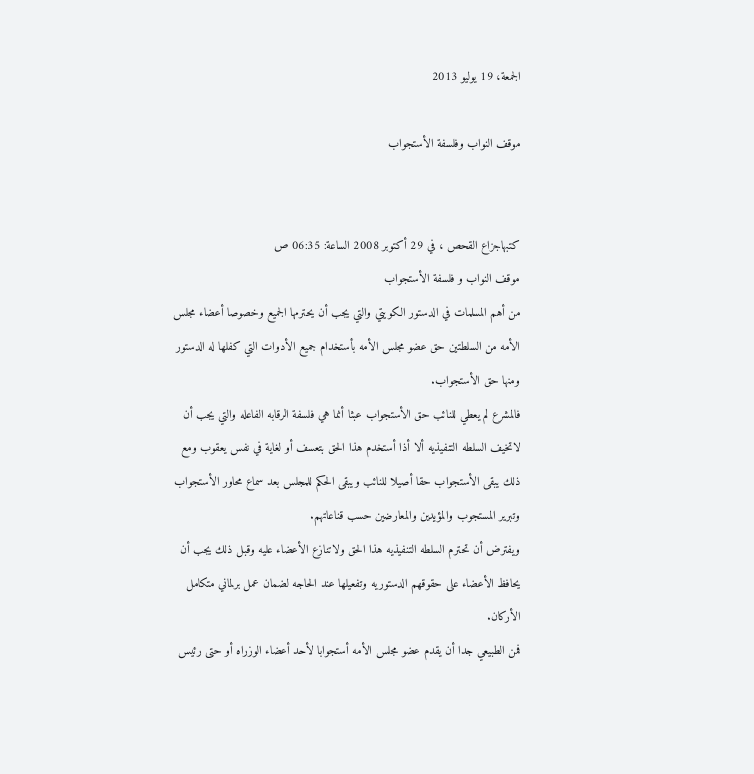الجمعة، 19 يوليو 2013

موقف النواب وفلسفة الأستجواب


كتبهاجزاع القحص ، في 29 أكتوبر 2008 الساعة: 06:35 ص
موقف النواب و فلسفة الأستجواب
من أهم المسلمات في الدستور الكويتي والتي يجب أن يحترمها الجميع وخصوصا أعضاء مجلس الأمه من السلطتين حق عضو مجلس الأمه بأستخدام جميع الأدوات التي كفلها له الدستور ومنها حق الأستجواب.
فالمشرع لم يعطي للنائب حق الأستجواب عبثا أنما هي فلسفة الرقابه الفاعله والتي يجب أن لاتخيف السلطه التنفيذيه ألا أذا أستخدم هذا الحق بتعسف أو لغاية في نفس يعقوب ومع ذلك يبقى الأستجواب حقا أصيلا للنائب ويبقى الحكم للمجلس بعد سماع محاور الأستجواب وتبرير المستجوب والمؤيدين والمعارضين حسب قناعاتهم.
ويفترض أن تحترم السلطه التنفيذيه هذا الحق ولاتنازع الأعضاء عليه وقبل ذلك يجب أن يحافظ الأعضاء على حقوقهم الدستوريه وتفعيلها عند الحاجه لضمان عمل برلماني متكامل الأركان.
فمن الطبيعي جدا أن يقدم عضو مجلس الأمه أستجوابا لأحد أعضاء الوزراه أو حتى رئيس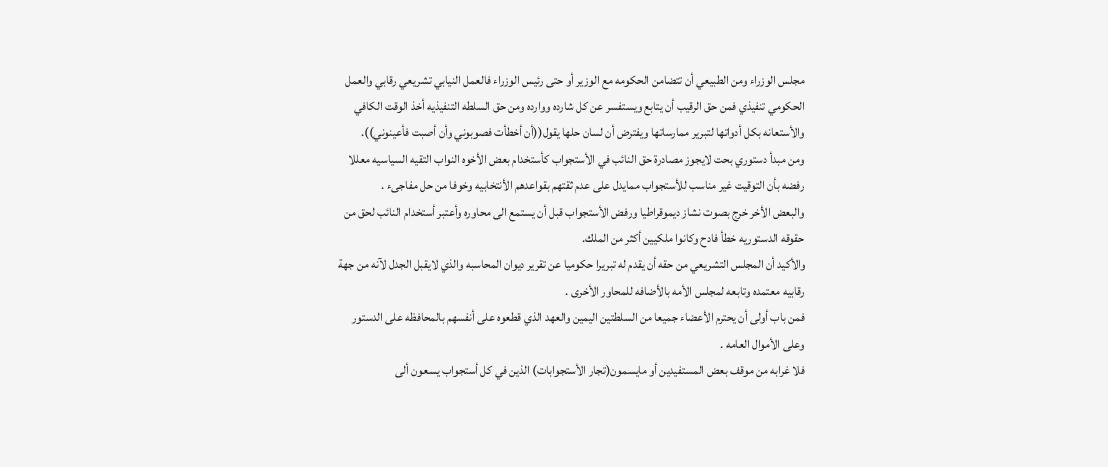مجلس الوزراء ومن الطبيعي أن تتضامن الحكومه مع الوزير أو حتى رئيس الوزراء فالعمل النيابي تشريعي رقابي والعمل الحكومي تنفيذي فمن حق الرقيب أن يتابع ويستفسر عن كل شارده ووارده ومن حق السلطه التنفيذيه أخذ الوقت الكافي والأستعانه بكل أدواتها لتبرير ممارساتها ويفترض أن لسان حلها يقول((أن أخطأت فصوبوني وأن أصبت فأعينوني)).
ومن مبدأ دستوري بحت لايجوز مصادرة حق النائب في الأستجواب كأستخدام بعض الأخوه النواب التقيه السياسيه معللا رفضه بأن التوقيت غير مناسب للأستجواب ممايدل على عدم ثقتهم بقواعدهم الأنتخابيه وخوفا من حل مفاجىء .
والبعض الأخر خرج بصوت نشاز ديموقراطيا ورفض الأستجواب قبل أن يستمع الى محاوره وأعتبر أستخدام النائب لحق من حقوقه الدستوريه خطأ فادح وكانوا ملكيين أكثر من الملك.
والأكيد أن المجلس التشريعي من حقه أن يقدم له تبريرا حكوميا عن تقرير ديوان المحاسبه والذي لايقبل الجدل لآنه من جهة رقابيه معتمده وتابعه لمجلس الأمه بالأضافه للمحاور الأخرى .
فمن باب أولى أن يحترم الأعضاء جميعا من السلطتين اليمين والعهد الذي قطعوه على أنفسهم بالمحافظه على الدستور وعلى الأموال العامه .
فلا غرابه من موقف بعض المستفيدين أو مايسمون(تجار الأستجوابات) الذين في كل أستجواب يسعون ألى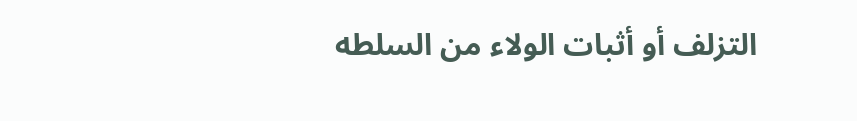التزلف أو أثبات الولاء من السلطه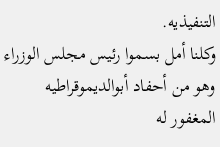التنفيذيه.
وكلنا أمل بسموا رئيس مجلس الوزراء وهو من أحفاد أبوالديموقراطيه المغفور له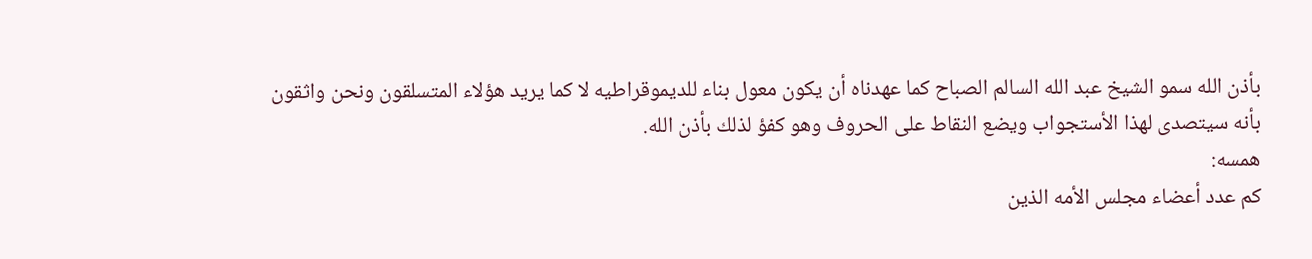بأذن الله سمو الشيخ عبد الله السالم الصباح كما عهدناه أن يكون معول بناء للديموقراطيه لا كما يريد هؤلاء المتسلقون ونحن واثقون بأنه سيتصدى لهذا الأستجواب ويضع النقاط على الحروف وهو كفؤ لذلك بأذن الله.
همسه:
كم عدد أعضاء مجلس الأمه الذين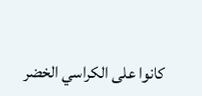كانوا على الكراسي الخضر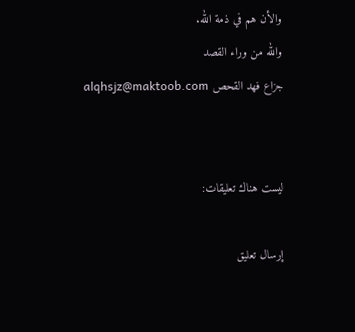والأن هم في ذمة الله.
والله من وراء القصد
جزاع فهد القحص alqhsjz@maktoob.com


ليست هناك تعليقات:

إرسال تعليق